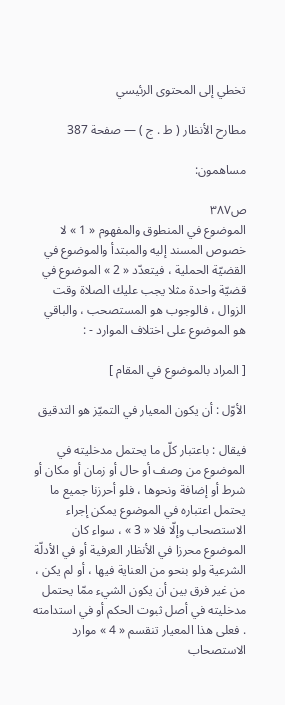تخطي إلى المحتوى الرئيسي

مطارح الأنظار ( ط . ج ) — صفحة 387

مساهمون:

ص٣٨٧
الموضوع في المنطوق والمفهوم « 1 » لا خصوص المسند إليه والمبتدأ والموضوع في القضيّة الحملية ، فيتعدّد « 2 » الموضوع في قضيّة واحدة مثلا يجب عليك الصلاة وقت الزوال ، فالوجوب هو المستصحب ، والباقي هو الموضوع على اختلاف الموارد - :

[ المراد بالموضوع في المقام ]

الأوّل : أن يكون المعيار في التميّز هو التدقيق

فيقال : باعتبار كلّ ما يحتمل مدخليته في الموضوع من وصف أو حال أو زمان أو مكان أو شرط أو إضافة ونحوها ، فلو أحرزنا جميع ما يحتمل اعتباره في الموضوع يمكن إجراء الاستصحاب وإلّا فلا « 3 » ، سواء كان الموضوع محرزا في الأنظار العرفية أو في الأدلّة الشرعية ولو بنحو من العناية فيها ، أو لم يكن ، من غير فرق بين أن يكون الشيء ممّا يحتمل مدخليته في أصل ثبوت الحكم أو في استدامته . فعلى هذا المعيار تنقسم « 4 » موارد الاستصحاب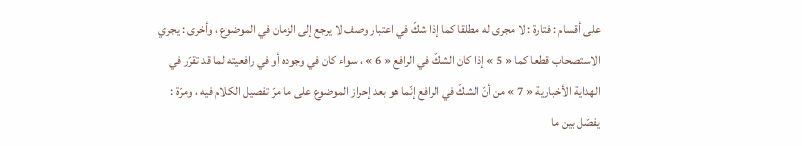على أقسام : فتارة : لا مجرى له مطلقا كما إذا شكّ في اعتبار وصف لا يرجع إلى الزمان في الموضوع ، وأخرى : يجري الاستصحاب قطعا كما « 5 » إذا كان الشكّ في الرافع « 6 » ، سواء كان في وجوده أو في رافعيته لما قد تقرّر في الهداية الأخبارية « 7 » من أنّ الشكّ في الرافع إنّما هو بعد إحراز الموضوع على ما مرّ تفصيل الكلام فيه ، ومرّة : يفصّل بين ما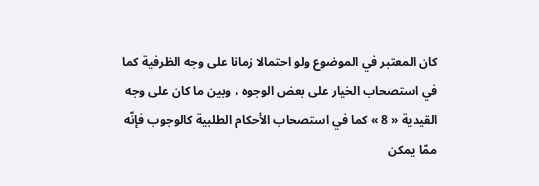كان المعتبر في الموضوع ولو احتمالا زمانا على وجه الظرفية كما في استصحاب الخيار على بعض الوجوه ، وبين ما كان على وجه القيدية « 8 » كما في استصحاب الأحكام الطلبية كالوجوب فإنّه ممّا يمكن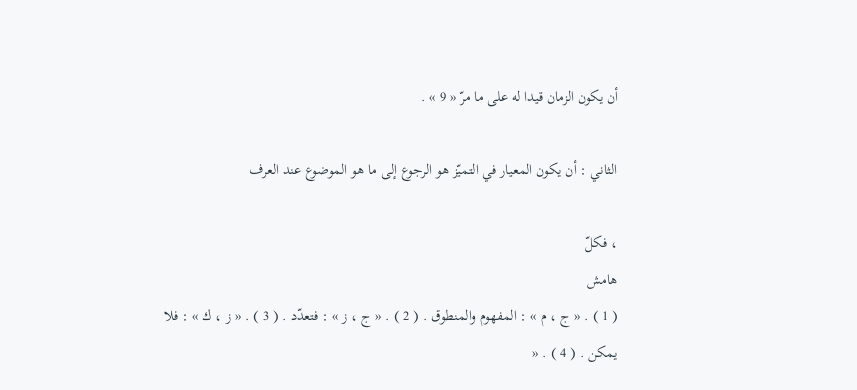أن يكون الزمان قيدا له على ما مرّ « 9 » .

الثاني : أن يكون المعيار في التميّز هو الرجوع إلى ما هو الموضوع عند العرف

، فكلّ
هامش
( 1 ) . « ج ، م » : المفهوم والمنطوق . ( 2 ) . « ج ، ز » : فتعدّد . ( 3 ) . « ز ، ك » : فلا يمكن . ( 4 ) . «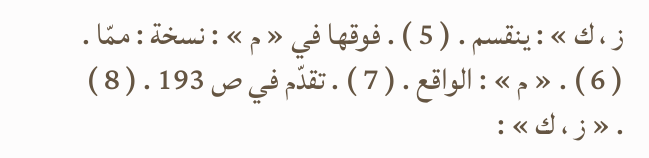ز ، ك » : ينقسم . ( 5 ) . فوقها في « م » : نسخة : ممّا . ( 6 ) . « م » : الواقع . ( 7 ) . تقدّم في ص 193 . ( 8 ) . « ز ، ك » :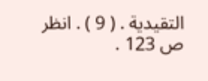التقيدية . ( 9 ) . انظر ص 123 .